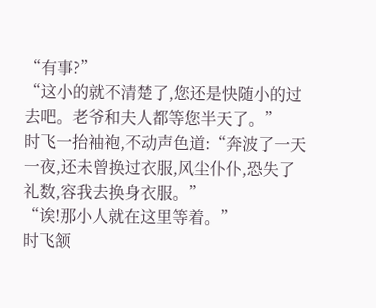“有事?”
“这小的就不清楚了,您还是快随小的过去吧。老爷和夫人都等您半天了。”
时飞一抬袖袍,不动声色道:“奔波了一天一夜,还未曾换过衣服,风尘仆仆,恐失了礼数,容我去换身衣服。”
“诶!那小人就在这里等着。”
时飞颔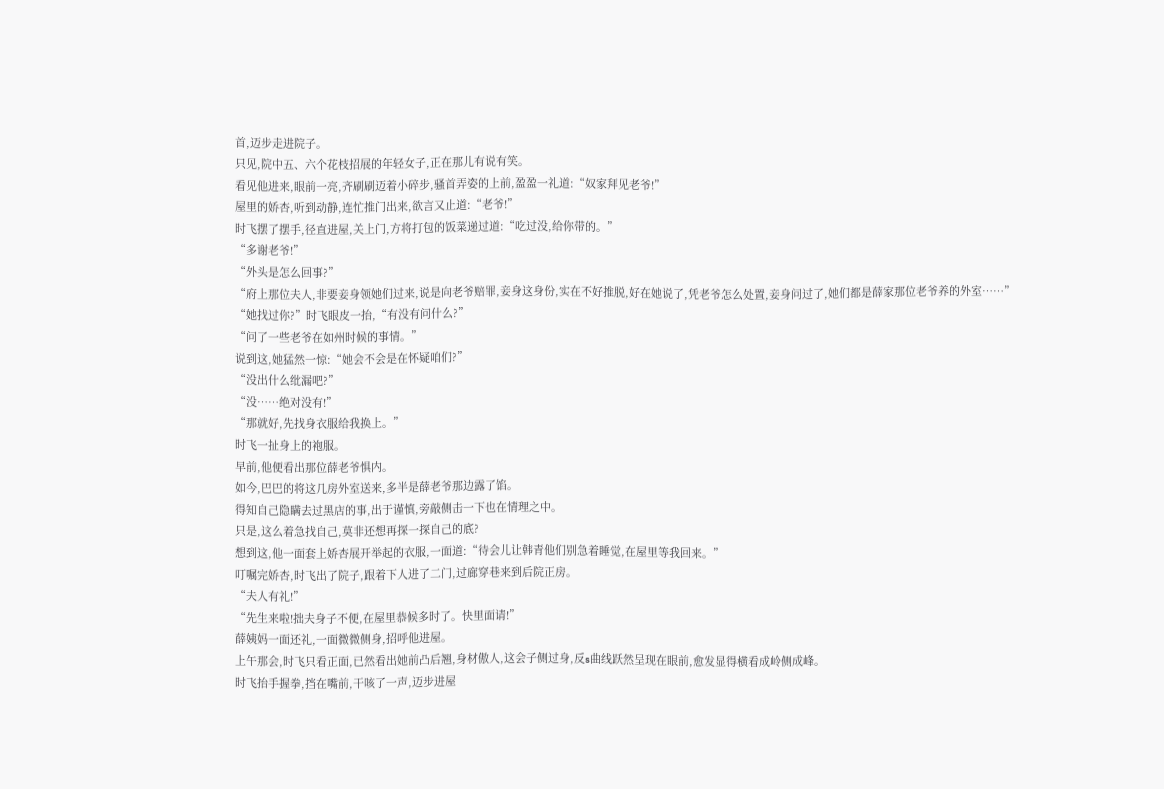首,迈步走进院子。
只见,院中五、六个花枝招展的年轻女子,正在那儿有说有笑。
看见他进来,眼前一亮,齐刷刷迈着小碎步,骚首弄姿的上前,盈盈一礼道:“奴家拜见老爷!”
屋里的娇杏,听到动静,连忙推门出来,欲言又止道:“老爷!”
时飞摆了摆手,径直进屋,关上门,方将打包的饭菜递过道:“吃过没,给你带的。”
“多谢老爷!”
“外头是怎么回事?”
“府上那位夫人,非要妾身领她们过来,说是向老爷赔罪,妾身这身份,实在不好推脱,好在她说了,凭老爷怎么处置,妾身问过了,她们都是薛家那位老爷养的外室……”
“她找过你?”时飞眼皮一抬,“有没有问什么?”
“问了一些老爷在如州时候的事情。”
说到这,她猛然一惊:“她会不会是在怀疑咱们?”
“没出什么纰漏吧?”
“没……绝对没有!”
“那就好,先找身衣服给我换上。”
时飞一扯身上的袍服。
早前,他便看出那位薛老爷惧内。
如今,巴巴的将这几房外室送来,多半是薛老爷那边露了馅。
得知自己隐瞒去过黑店的事,出于谨慎,旁敲侧击一下也在情理之中。
只是,这么着急找自己,莫非还想再探一探自己的底?
想到这,他一面套上娇杏展开举起的衣服,一面道:“待会儿让韩青他们别急着睡觉,在屋里等我回来。”
叮嘱完娇杏,时飞出了院子,跟着下人进了二门,过廊穿巷来到后院正房。
“夫人有礼!”
“先生来啦!拙夫身子不便,在屋里恭候多时了。快里面请!”
薛姨妈一面还礼,一面微微侧身,招呼他进屋。
上午那会,时飞只看正面,已然看出她前凸后翘,身材傲人,这会子侧过身,反s曲线跃然呈现在眼前,愈发显得横看成岭侧成峰。
时飞抬手握拳,挡在嘴前,干咳了一声,迈步进屋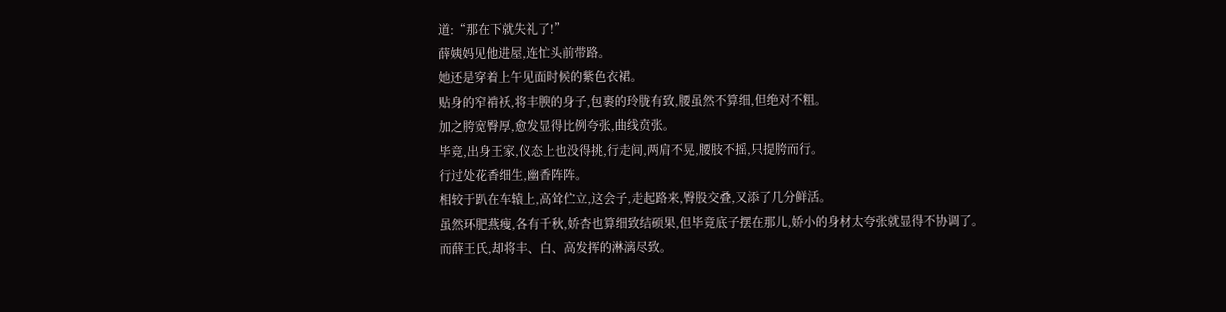道:“那在下就失礼了!”
薛姨妈见他进屋,连忙头前带路。
她还是穿着上午见面时候的紫色衣裙。
贴身的窄褃袄,将丰腴的身子,包裹的玲胧有致,腰虽然不算细,但绝对不粗。
加之胯宽臀厚,愈发显得比例夸张,曲线贲张。
毕竟,出身王家,仪态上也没得挑,行走间,两肩不晃,腰肢不摇,只提胯而行。
行过处花香细生,幽香阵阵。
相较于趴在车辕上,高耸伫立,这会子,走起路来,臀股交叠,又添了几分鲜活。
虽然环肥燕瘦,各有千秋,娇杏也算细致结硕果,但毕竟底子摆在那儿,娇小的身材太夸张就显得不协调了。
而薛王氏,却将丰、白、高发挥的淋漓尽致。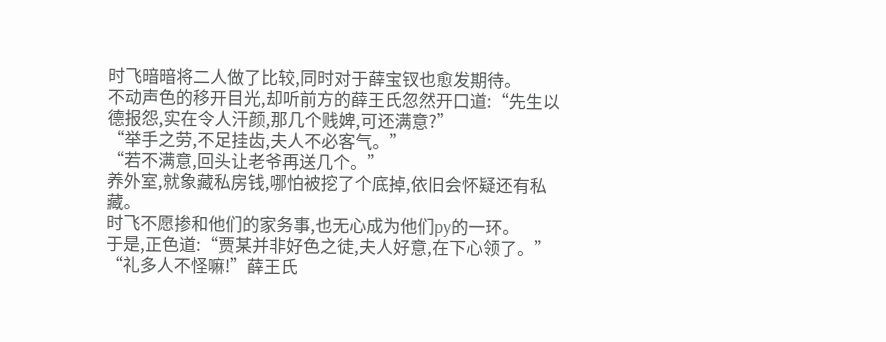时飞暗暗将二人做了比较,同时对于薛宝钗也愈发期待。
不动声色的移开目光,却听前方的薛王氏忽然开口道:“先生以德报怨,实在令人汗颜,那几个贱婢,可还满意?”
“举手之劳,不足挂齿,夫人不必客气。”
“若不满意,回头让老爷再送几个。”
养外室,就象藏私房钱,哪怕被挖了个底掉,依旧会怀疑还有私藏。
时飞不愿掺和他们的家务事,也无心成为他们py的一环。
于是,正色道:“贾某并非好色之徒,夫人好意,在下心领了。”
“礼多人不怪嘛!”薛王氏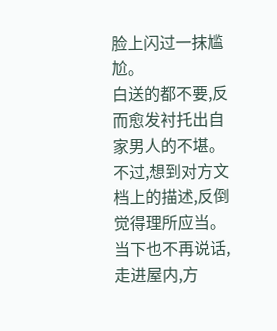脸上闪过一抹尴尬。
白送的都不要,反而愈发衬托出自家男人的不堪。
不过,想到对方文档上的描述,反倒觉得理所应当。
当下也不再说话,走进屋内,方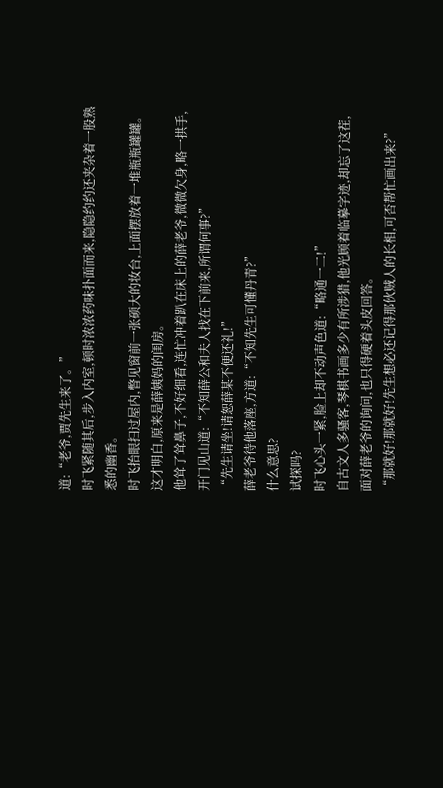道:“老爷,贾先生来了。”
时飞紧随其后,步入内室,顿时浓浓药味扑面而来,隐隐约约还夹杂着一股熟悉的幽香。
时飞抬眼扫过屋内,瞥见窗前一张硕大的妆台,上面摆放着一堆瓶瓶罐罐。
这才明白,原来是薛姨妈的闺房。
他耸了耸鼻子,不好细看,连忙冲着趴在床上的薛老爷,微微欠身,略一拱手,开门见山道:“不知薛公和夫人找在下前来,所谓何事?”
“先生请坐!请恕薛某不便还礼!”
薛老爷待他落座,方道:“不知先生可懂丹青?”
什么意思?
试探吗?
时飞心头一紧,脸上却不动声色道:“略通一二!”
自古文人多骚客,琴棋书画多少有所涉猎,他光顾着临摹字迹,却忘了这茬,面对薛老爷的询问,也只得硬着头皮回答。
“那就好!那就好!先生想必还记得那伙贼人的长相,可否帮忙画出来?”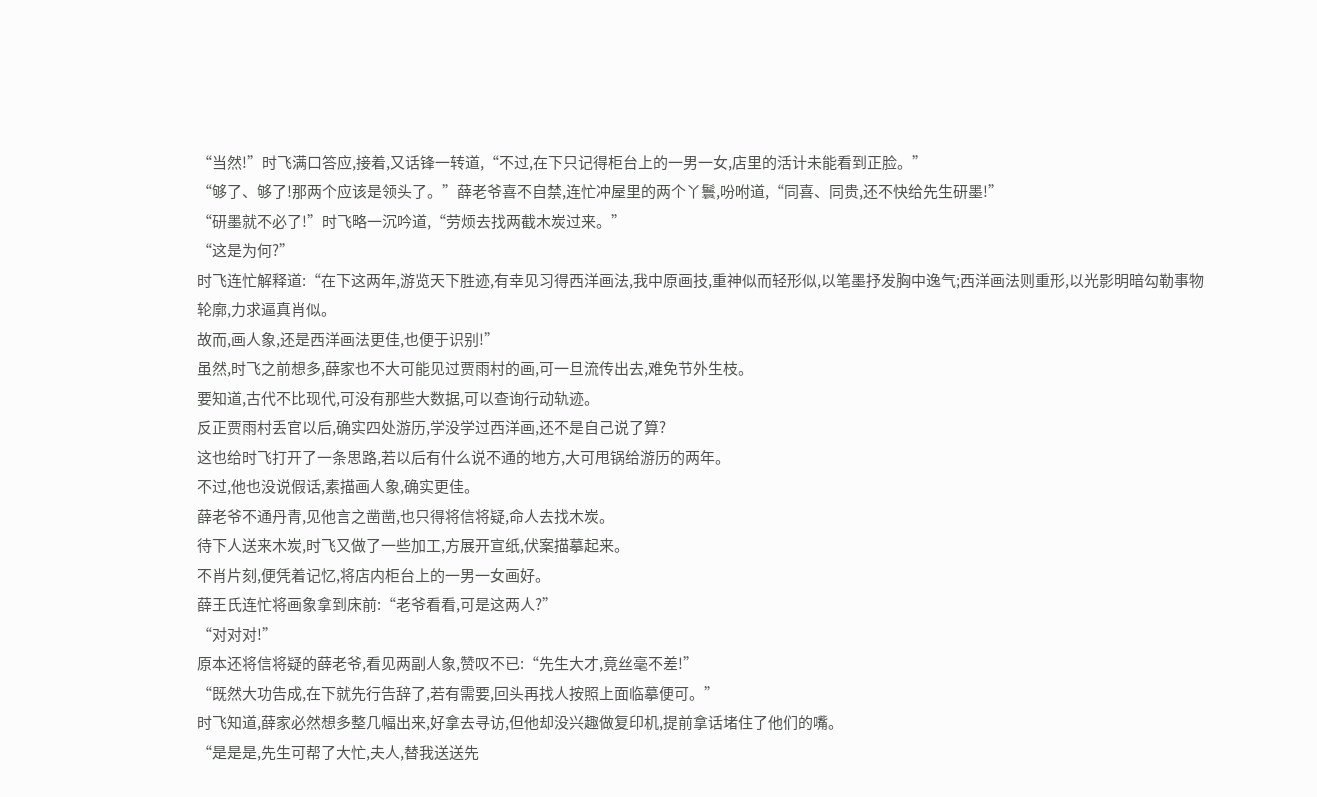“当然!”时飞满口答应,接着,又话锋一转道,“不过,在下只记得柜台上的一男一女,店里的活计未能看到正脸。”
“够了、够了!那两个应该是领头了。”薛老爷喜不自禁,连忙冲屋里的两个丫鬟,吩咐道,“同喜、同贵,还不快给先生研墨!”
“研墨就不必了!”时飞略一沉吟道,“劳烦去找两截木炭过来。”
“这是为何?”
时飞连忙解释道:“在下这两年,游览天下胜迹,有幸见习得西洋画法,我中原画技,重神似而轻形似,以笔墨抒发胸中逸气;西洋画法则重形,以光影明暗勾勒事物轮廓,力求逼真肖似。
故而,画人象,还是西洋画法更佳,也便于识别!”
虽然,时飞之前想多,薛家也不大可能见过贾雨村的画,可一旦流传出去,难免节外生枝。
要知道,古代不比现代,可没有那些大数据,可以查询行动轨迹。
反正贾雨村丢官以后,确实四处游历,学没学过西洋画,还不是自己说了算?
这也给时飞打开了一条思路,若以后有什么说不通的地方,大可甩锅给游历的两年。
不过,他也没说假话,素描画人象,确实更佳。
薛老爷不通丹青,见他言之凿凿,也只得将信将疑,命人去找木炭。
待下人送来木炭,时飞又做了一些加工,方展开宣纸,伏案描摹起来。
不肖片刻,便凭着记忆,将店内柜台上的一男一女画好。
薛王氏连忙将画象拿到床前:“老爷看看,可是这两人?”
“对对对!”
原本还将信将疑的薛老爷,看见两副人象,赞叹不已:“先生大才,竟丝毫不差!”
“既然大功告成,在下就先行告辞了,若有需要,回头再找人按照上面临摹便可。”
时飞知道,薛家必然想多整几幅出来,好拿去寻访,但他却没兴趣做复印机,提前拿话堵住了他们的嘴。
“是是是,先生可帮了大忙,夫人,替我送送先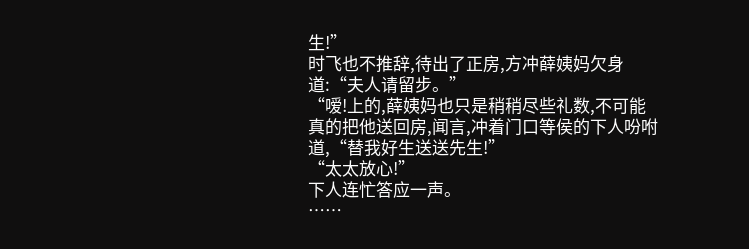生!”
时飞也不推辞,待出了正房,方冲薛姨妈欠身道:“夫人请留步。”
“嗳!上的,薛姨妈也只是稍稍尽些礼数,不可能真的把他送回房,闻言,冲着门口等侯的下人吩咐道,“替我好生送送先生!”
“太太放心!”
下人连忙答应一声。
……